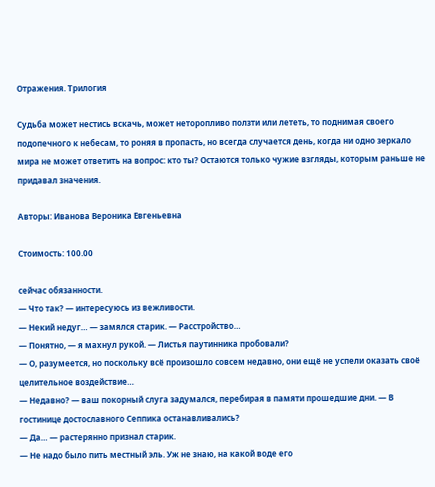Отражения. Трилогия

Судьба может нестись вскачь, может неторопливо ползти или лететь, то поднимая своего подопечного к небесам, то роняя в пропасть, но всегда случается день, когда ни одно зеркало мира не может ответить на вопрос: кто ты? Остаются только чужие взгляды, которым раньше не придавал значения.

Авторы: Иванова Вероника Евгеньевна

Стоимость: 100.00

сейчас обязанности.
— Что так? — интересуюсь из вежливости.
— Некий недуг… — замялся старик. — Расстройство…
— Понятно, — я махнул рукой. — Листья паутинника пробовали?
— О, разумеется, но поскольку всё произошло совсем недавно, они ещё не успели оказать своё целительное воздействие…
— Недавно? — ваш покорный слуга задумался, перебирая в памяти прошедшие дни. — В гостинице достославного Сеппика останавливались?
— Да… — растерянно признал старик.
— Не надо было пить местный эль. Уж не знаю, на какой воде его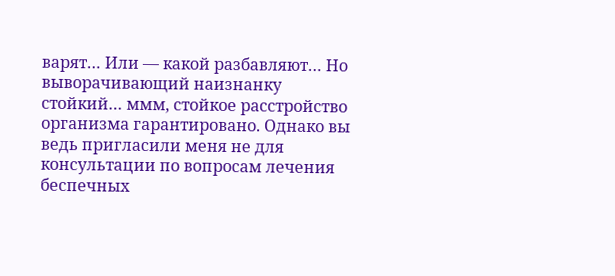варят… Или — какой разбавляют… Но выворачивающий наизнанку стойкий… ммм, стойкое расстройство организма гарантировано. Однако вы ведь пригласили меня не для консультации по вопросам лечения беспечных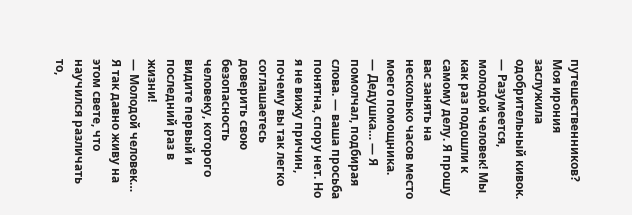путешественников?
Моя ирония заслужила одобрительный кивок.
— Разумеется, молодой человек! Мы как раз подошли к самому делу. Я прошу вас занять на несколько часов место моего помощника.
— Дедушка… — Я помолчал, подбирая слова. — ваша просьба понятна, спору нет. Но я не вижу причин, почему вы так легко соглашаетесь доверить свою безопасность человеку, которого видите первый и последний раз в жизни!
— Молодой человек… Я так давно живу на этом свете, что научился различать то,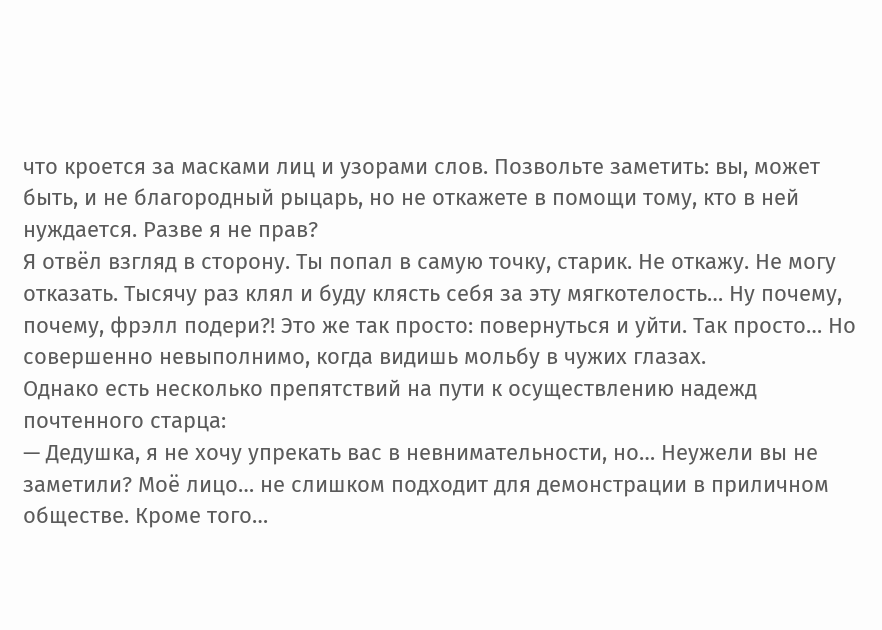что кроется за масками лиц и узорами слов. Позвольте заметить: вы, может быть, и не благородный рыцарь, но не откажете в помощи тому, кто в ней нуждается. Разве я не прав?
Я отвёл взгляд в сторону. Ты попал в самую точку, старик. Не откажу. Не могу отказать. Тысячу раз клял и буду клясть себя за эту мягкотелость… Ну почему, почему, фрэлл подери?! Это же так просто: повернуться и уйти. Так просто… Но совершенно невыполнимо, когда видишь мольбу в чужих глазах.
Однако есть несколько препятствий на пути к осуществлению надежд почтенного старца:
— Дедушка, я не хочу упрекать вас в невнимательности, но… Неужели вы не заметили? Моё лицо… не слишком подходит для демонстрации в приличном обществе. Кроме того…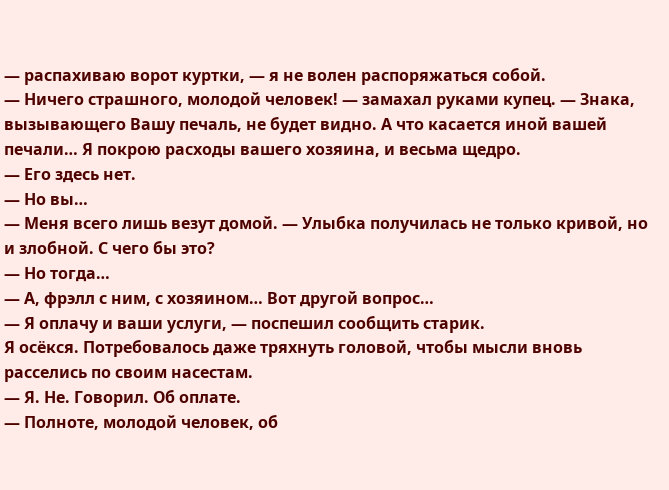— распахиваю ворот куртки, — я не волен распоряжаться собой.
— Ничего страшного, молодой человек! — замахал руками купец. — Знака, вызывающего Вашу печаль, не будет видно. А что касается иной вашей печали… Я покрою расходы вашего хозяина, и весьма щедро.
— Его здесь нет.
— Но вы…
— Меня всего лишь везут домой. — Улыбка получилась не только кривой, но и злобной. С чего бы это?
— Но тогда…
— А, фрэлл с ним, с хозяином… Вот другой вопрос…
— Я оплачу и ваши услуги, — поспешил сообщить старик.
Я осёкся. Потребовалось даже тряхнуть головой, чтобы мысли вновь расселись по своим насестам.
— Я. Не. Говорил. Об оплате.
— Полноте, молодой человек, об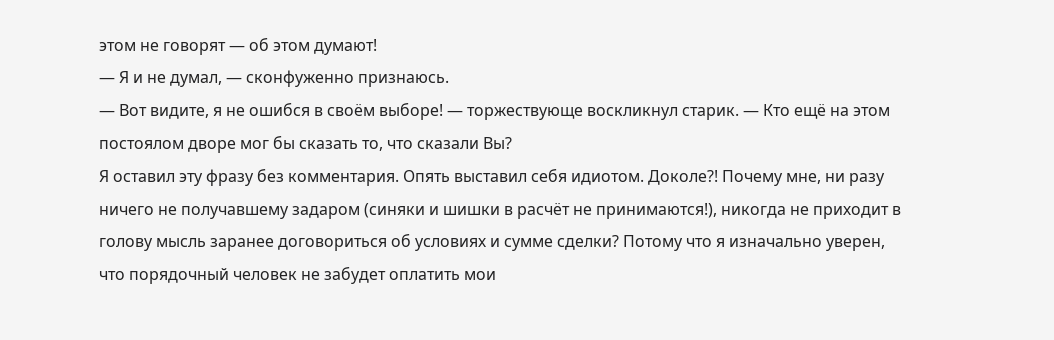этом не говорят — об этом думают!
— Я и не думал, — сконфуженно признаюсь.
— Вот видите, я не ошибся в своём выборе! — торжествующе воскликнул старик. — Кто ещё на этом постоялом дворе мог бы сказать то, что сказали Вы?
Я оставил эту фразу без комментария. Опять выставил себя идиотом. Доколе?! Почему мне, ни разу ничего не получавшему задаром (синяки и шишки в расчёт не принимаются!), никогда не приходит в голову мысль заранее договориться об условиях и сумме сделки? Потому что я изначально уверен, что порядочный человек не забудет оплатить мои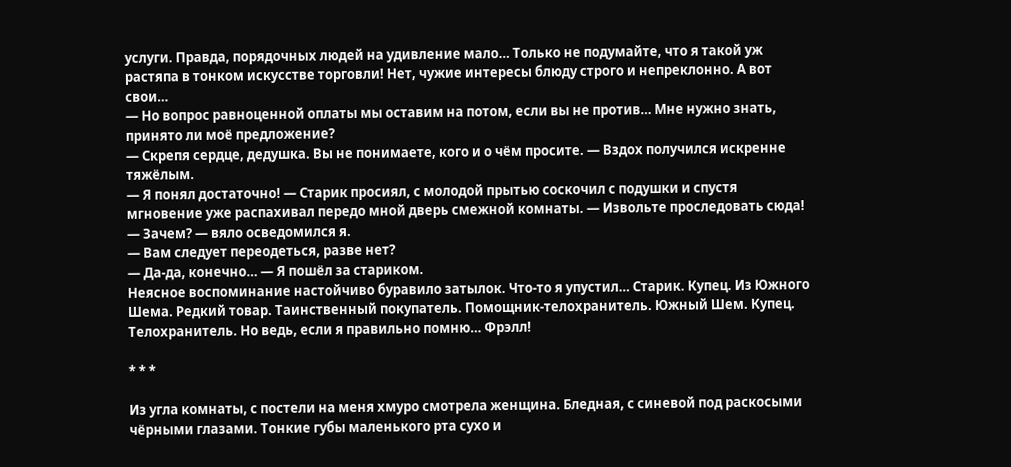услуги. Правда, порядочных людей на удивление мало… Только не подумайте, что я такой уж растяпа в тонком искусстве торговли! Нет, чужие интересы блюду строго и непреклонно. А вот свои…
— Но вопрос равноценной оплаты мы оставим на потом, если вы не против… Мне нужно знать, принято ли моё предложение?
— Скрепя сердце, дедушка. Вы не понимаете, кого и о чём просите. — Вздох получился искренне тяжёлым.
— Я понял достаточно! — Старик просиял, с молодой прытью соскочил с подушки и спустя мгновение уже распахивал передо мной дверь смежной комнаты. — Извольте проследовать сюда!
— Зачем? — вяло осведомился я.
— Вам следует переодеться, разве нет?
— Да-да, конечно… — Я пошёл за стариком.
Неясное воспоминание настойчиво буравило затылок. Что-то я упустил… Старик. Купец. Из Южного Шема. Редкий товар. Таинственный покупатель. Помощник-телохранитель. Южный Шем. Купец. Телохранитель. Но ведь, если я правильно помню… Фрэлл!

* * *

Из угла комнаты, с постели на меня хмуро смотрела женщина. Бледная, с синевой под раскосыми чёрными глазами. Тонкие губы маленького рта сухо и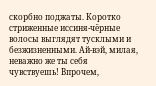скорбно поджаты. Коротко стриженные иссиня-чёрные волосы выглядят тусклыми и безжизненными. Ай-вэй, милая, неважно же ты себя чувствуешь! Впрочем,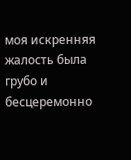моя искренняя жалость была грубо и бесцеремонно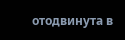отодвинута в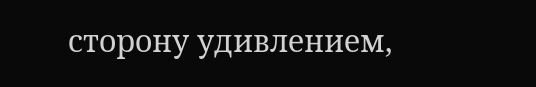сторону удивлением,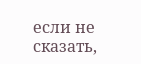если не сказать,